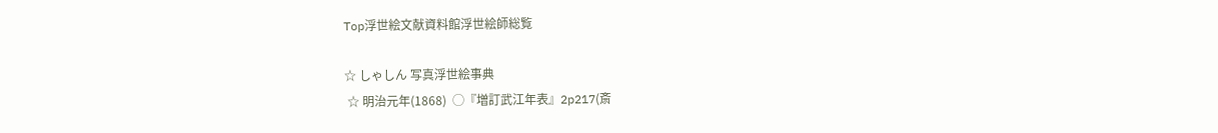Top浮世絵文献資料館浮世絵師総覧

☆ しゃしん 写真浮世絵事典
 ☆ 明治元年(1868)  ◯『増訂武江年表』2p217(斎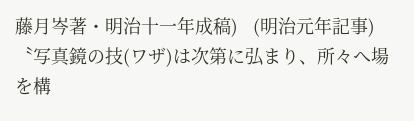藤月岑著・明治十一年成稿)   (明治元年記事)   〝写真鏡の技(ワザ)は次第に弘まり、所々へ場を構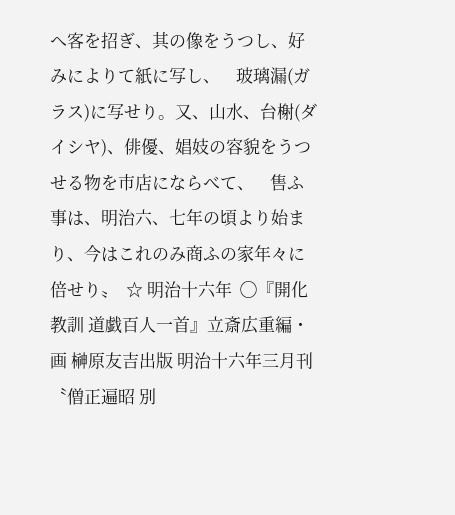へ客を招ぎ、其の像をうつし、好みによりて紙に写し、    玻璃漏(ガラス)に写せり。又、山水、台榭(ダイシヤ)、俳優、娼妓の容貌をうつせる物を市店にならべて、    售ふ事は、明治六、七年の頃より始まり、今はこれのみ商ふの家年々に倍せり〟  ☆ 明治十六年  ◯『開化教訓 道戯百人一首』立斎広重編・画 榊原友吉出版 明治十六年三月刊   〝僧正遍昭 別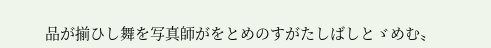品が揃ひし舞を写真師がをとめのすがたしばしとゞめむ〟